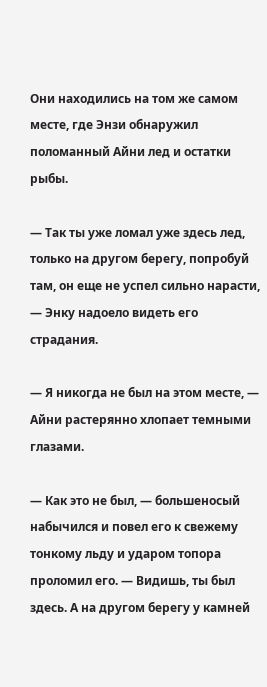Они находились на том же самом месте, где Энзи обнаружил поломанный Айни лед и остатки рыбы.

— Так ты уже ломал уже здесь лед, только на другом берегу, попробуй там, он еще не успел сильно нарасти, — Энку надоело видеть его страдания.

— Я никогда не был на этом месте, — Айни растерянно хлопает темными глазами.

— Как это не был, — большеносый набычился и повел его к свежему тонкому льду и ударом топора проломил его. — Видишь, ты был здесь. А на другом берегу у камней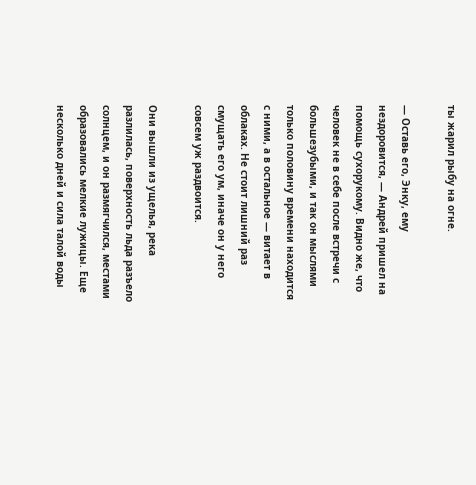ты жарил рыбу на огне.

— Оставь его, Энку, ему нездоровится, — Андрей пришел на помощь сухорукому. Видно же, что человек не в себе после встречи с большезубыми, и так он мыслями только половину времени находится с ними, а в остальное — витает в облаках. Не стоит лишний раз смущать его ум, иначе он у него совсем уж раздвоится.

Они вышли из ущелья, река разлилась, поверхность льда разъело солнцем, и он размягчился, местами образовались мелкие лужицы. Еще несколько дней и сила талой воды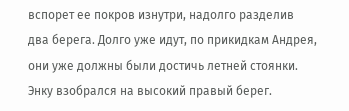вспорет ее покров изнутри, надолго разделив два берега. Долго уже идут, по прикидкам Андрея, они уже должны были достичь летней стоянки. Энку взобрался на высокий правый берег.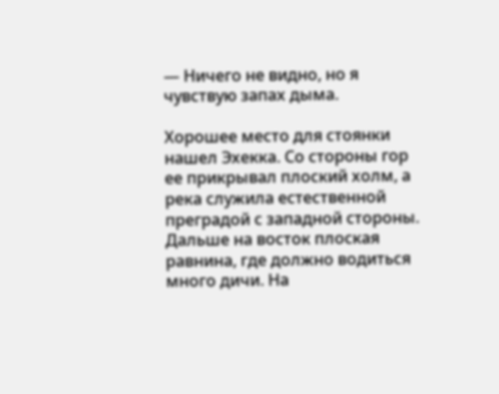— Ничего не видно, но я чувствую запах дыма.

Хорошее место для стоянки нашел Эхекка. Со стороны гор ее прикрывал плоский холм, а река служила естественной преградой с западной стороны. Дальше на восток плоская равнина, где должно водиться много дичи. На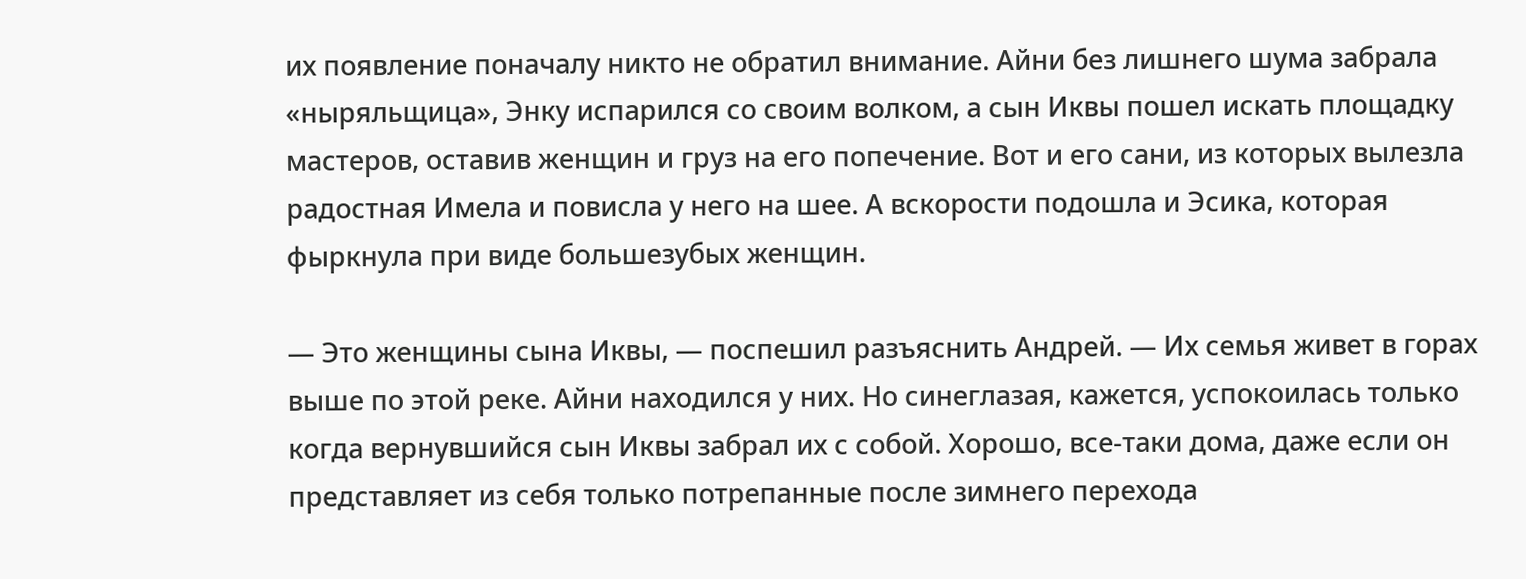их появление поначалу никто не обратил внимание. Айни без лишнего шума забрала «ныряльщица», Энку испарился со своим волком, а сын Иквы пошел искать площадку мастеров, оставив женщин и груз на его попечение. Вот и его сани, из которых вылезла радостная Имела и повисла у него на шее. А вскорости подошла и Эсика, которая фыркнула при виде большезубых женщин.

— Это женщины сына Иквы, — поспешил разъяснить Андрей. — Их семья живет в горах выше по этой реке. Айни находился у них. Но синеглазая, кажется, успокоилась только когда вернувшийся сын Иквы забрал их с собой. Хорошо, все-таки дома, даже если он представляет из себя только потрепанные после зимнего перехода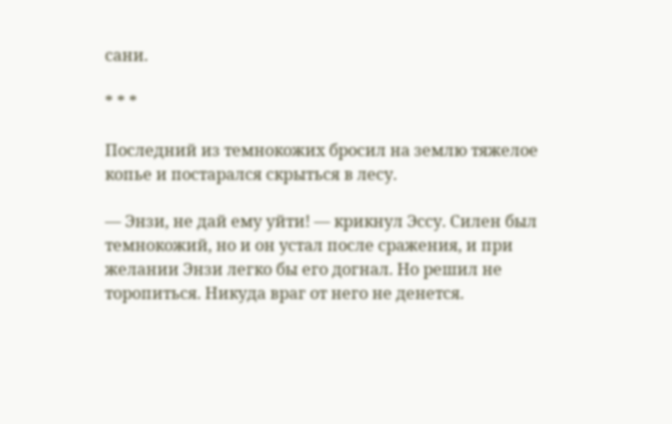сани.

* * *

Последний из темнокожих бросил на землю тяжелое копье и постарался скрыться в лесу.

— Энзи, не дай ему уйти! — крикнул Эссу. Силен был темнокожий, но и он устал после сражения, и при желании Энзи легко бы его догнал. Но решил не торопиться. Никуда враг от него не денется.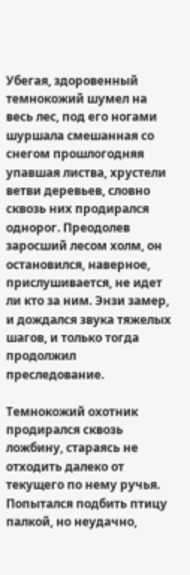Убегая, здоровенный темнокожий шумел на весь лес, под его ногами шуршала смешанная со снегом прошлогодняя упавшая листва, хрустели ветви деревьев, словно сквозь них продирался однорог. Преодолев заросший лесом холм, он остановился, наверное, прислушивается, не идет ли кто за ним. Энзи замер, и дождался звука тяжелых шагов, и только тогда продолжил преследование.

Темнокожий охотник продирался сквозь ложбину, стараясь не отходить далеко от текущего по нему ручья. Попытался подбить птицу палкой, но неудачно,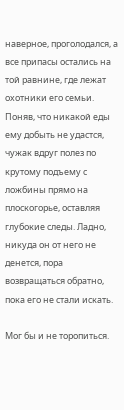наверное, проголодался, а все припасы остались на той равнине, где лежат охотники его семьи. Поняв, что никакой еды ему добыть не удастся, чужак вдруг полез по крутому подъему с ложбины прямо на плоскогорье, оставляя глубокие следы. Ладно, никуда он от него не денется, пора возвращаться обратно, пока его не стали искать.

Мог бы и не торопиться.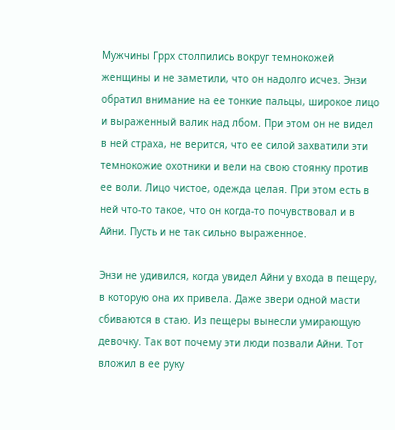Мужчины Гррх столпились вокруг темнокожей женщины и не заметили, что он надолго исчез. Энзи обратил внимание на ее тонкие пальцы, широкое лицо и выраженный валик над лбом. При этом он не видел в ней страха, не верится, что ее силой захватили эти темнокожие охотники и вели на свою стоянку против ее воли. Лицо чистое, одежда целая. При этом есть в ней что-то такое, что он когда-то почувствовал и в Айни. Пусть и не так сильно выраженное.

Энзи не удивился, когда увидел Айни у входа в пещеру, в которую она их привела. Даже звери одной масти сбиваются в стаю. Из пещеры вынесли умирающую девочку. Так вот почему эти люди позвали Айни. Тот вложил в ее руку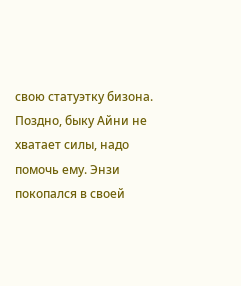свою статуэтку бизона. Поздно, быку Айни не хватает силы, надо помочь ему. Энзи покопался в своей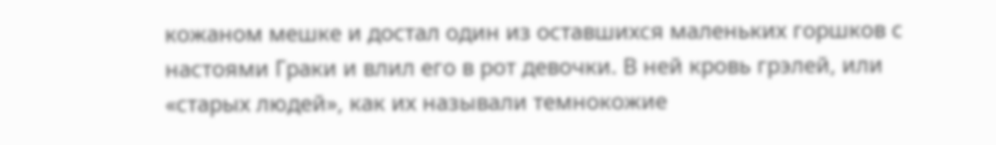кожаном мешке и достал один из оставшихся маленьких горшков с настоями Граки и влил его в рот девочки. В ней кровь грэлей, или «старых людей», как их называли темнокожие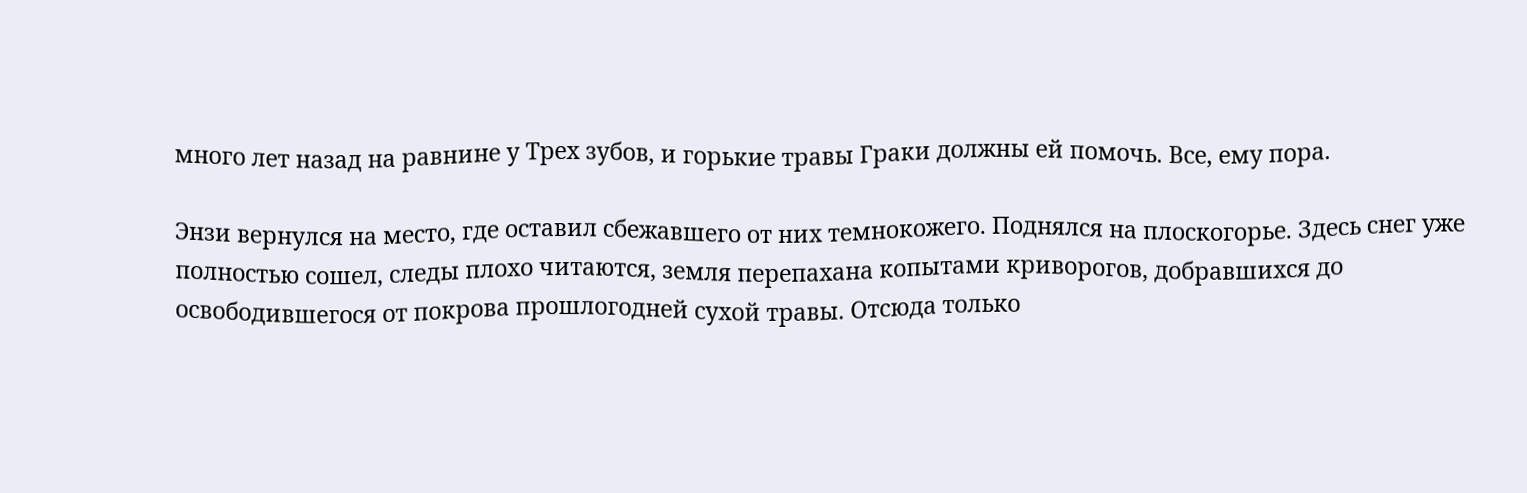много лет назад на равнине у Трех зубов, и горькие травы Граки должны ей помочь. Все, ему пора.

Энзи вернулся на место, где оставил сбежавшего от них темнокожего. Поднялся на плоскогорье. Здесь снег уже полностью сошел, следы плохо читаются, земля перепахана копытами криворогов, добравшихся до освободившегося от покрова прошлогодней сухой травы. Отсюда только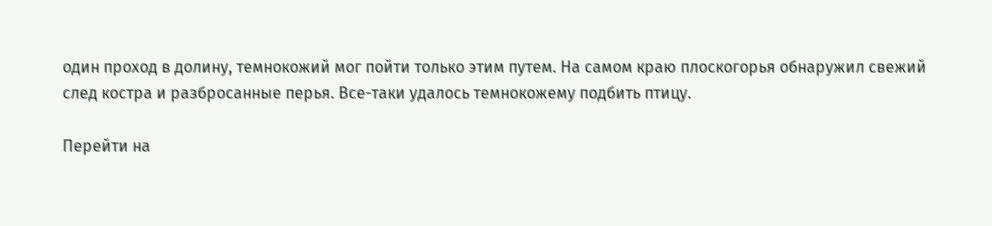один проход в долину, темнокожий мог пойти только этим путем. На самом краю плоскогорья обнаружил свежий след костра и разбросанные перья. Все-таки удалось темнокожему подбить птицу.

Перейти на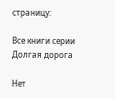страницу:

Все книги серии Долгая дорога

Нет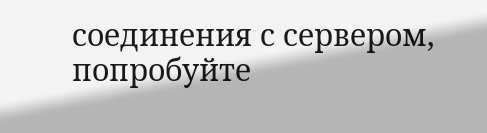соединения с сервером, попробуйте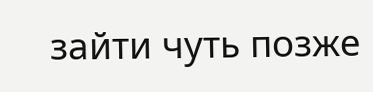зайти чуть позже